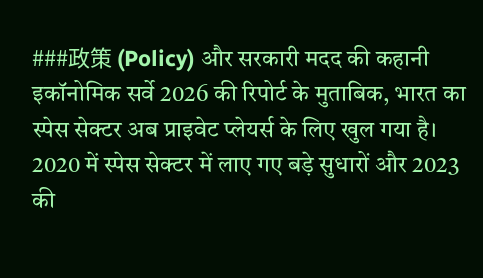###政策 (Policy) और सरकारी मदद की कहानी
इकॉनोमिक सर्वे 2026 की रिपोर्ट के मुताबिक, भारत का स्पेस सेक्टर अब प्राइवेट प्लेयर्स के लिए खुल गया है। 2020 में स्पेस सेक्टर में लाए गए बड़े सुधारों और 2023 की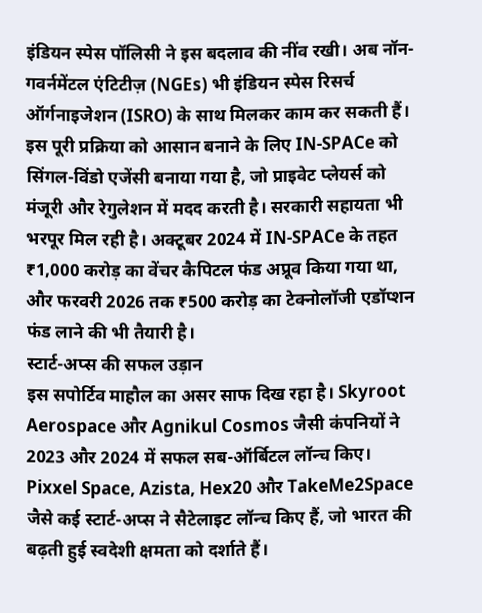इंडियन स्पेस पॉलिसी ने इस बदलाव की नींव रखी। अब नॉन-गवर्नमेंटल एंटिटीज़ (NGEs) भी इंडियन स्पेस रिसर्च ऑर्गनाइजेशन (ISRO) के साथ मिलकर काम कर सकती हैं।
इस पूरी प्रक्रिया को आसान बनाने के लिए IN-SPACe को सिंगल-विंडो एजेंसी बनाया गया है, जो प्राइवेट प्लेयर्स को मंजूरी और रेगुलेशन में मदद करती है। सरकारी सहायता भी भरपूर मिल रही है। अक्टूबर 2024 में IN-SPACe के तहत ₹1,000 करोड़ का वेंचर कैपिटल फंड अप्रूव किया गया था, और फरवरी 2026 तक ₹500 करोड़ का टेक्नोलॉजी एडॉप्शन फंड लाने की भी तैयारी है।
स्टार्ट-अप्स की सफल उड़ान
इस सपोर्टिव माहौल का असर साफ दिख रहा है। Skyroot Aerospace और Agnikul Cosmos जैसी कंपनियों ने 2023 और 2024 में सफल सब-ऑर्बिटल लॉन्च किए। Pixxel Space, Azista, Hex20 और TakeMe2Space जैसे कई स्टार्ट-अप्स ने सैटेलाइट लॉन्च किए हैं, जो भारत की बढ़ती हुई स्वदेशी क्षमता को दर्शाते हैं।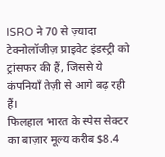ISRO ने 70 से ज़्यादा टेक्नोलॉजीज़ प्राइवेट इंडस्ट्री को ट्रांसफर की हैं, जिससे ये कंपनियाँ तेज़ी से आगे बढ़ रही हैं।
फिलहाल भारत के स्पेस सेक्टर का बाज़ार मूल्य करीब $8.4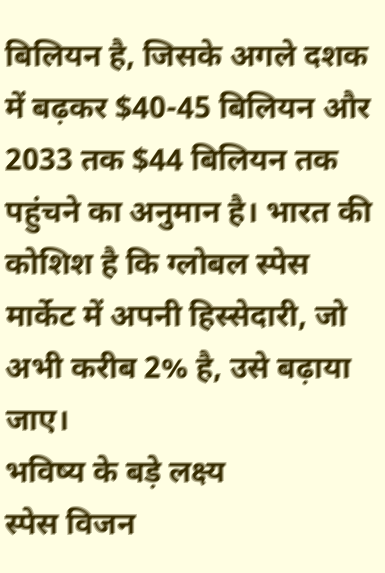बिलियन है, जिसके अगले दशक में बढ़कर $40-45 बिलियन और 2033 तक $44 बिलियन तक पहुंचने का अनुमान है। भारत की कोशिश है कि ग्लोबल स्पेस मार्केट में अपनी हिस्सेदारी, जो अभी करीब 2% है, उसे बढ़ाया जाए।
भविष्य के बड़े लक्ष्य
स्पेस विजन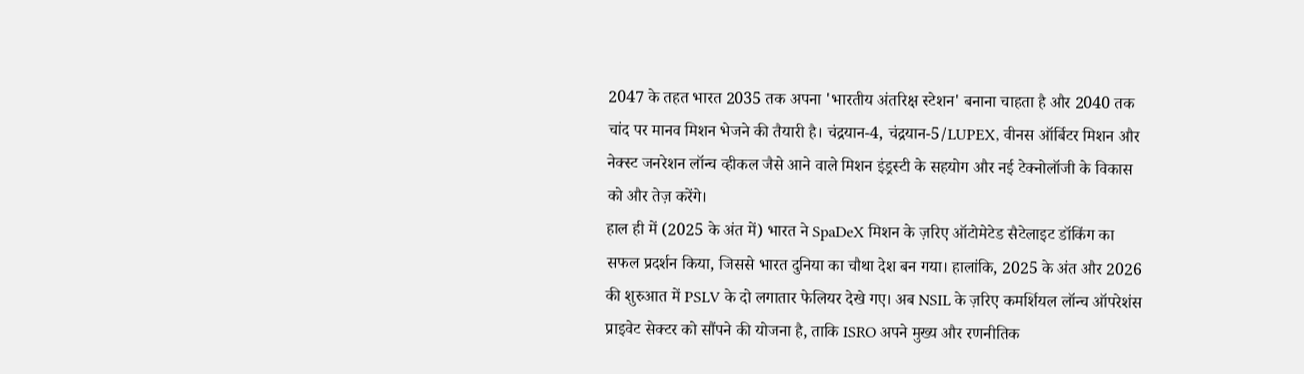2047 के तहत भारत 2035 तक अपना 'भारतीय अंतरिक्ष स्टेशन' बनाना चाहता है और 2040 तक चांद पर मानव मिशन भेजने की तैयारी है। चंद्रयान-4, चंद्रयान-5/LUPEX, वीनस ऑर्बिटर मिशन और नेक्स्ट जनरेशन लॉन्च व्हीकल जैसे आने वाले मिशन इंड्रस्टी के सहयोग और नई टेक्नोलॉजी के विकास को और तेज़ करेंगे।
हाल ही में (2025 के अंत में) भारत ने SpaDeX मिशन के ज़रिए ऑटोमेटेड सैटेलाइट डॉकिंग का सफल प्रदर्शन किया, जिससे भारत दुनिया का चौथा देश बन गया। हालांकि, 2025 के अंत और 2026 की शुरुआत में PSLV के दो लगातार फेलियर देखे गए। अब NSIL के ज़रिए कमर्शियल लॉन्च ऑपरेशंस प्राइवेट सेक्टर को सौंपने की योजना है, ताकि ISRO अपने मुख्य और रणनीतिक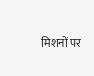मिशनों पर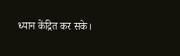ध्यान केंद्रित कर सके।